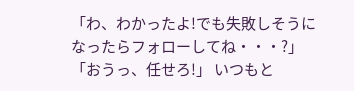「わ、わかったよ!でも失敗しそうになったらフォローしてね・・・?」 「おうっ、任せろ!」 いつもと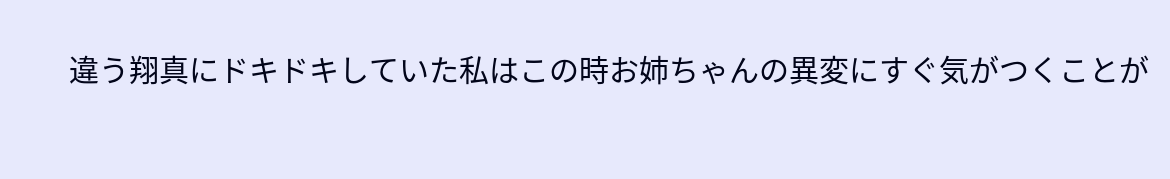違う翔真にドキドキしていた私はこの時お姉ちゃんの異変にすぐ気がつくことが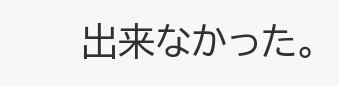出来なかった。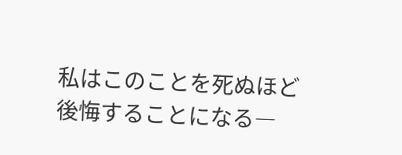私はこのことを死ぬほど後悔することになる―